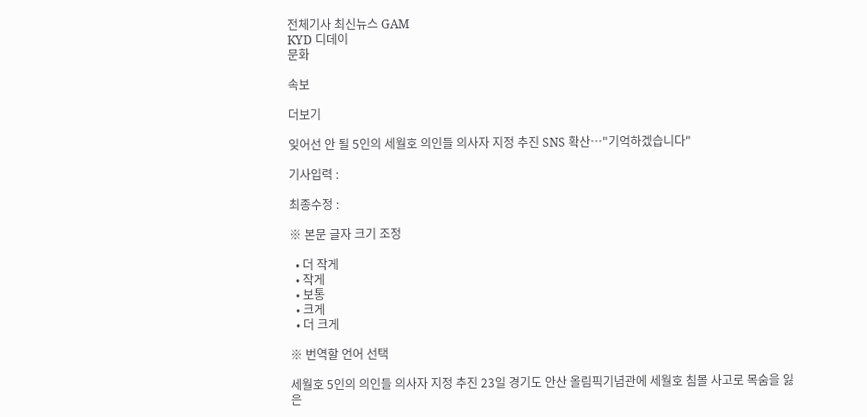전체기사 최신뉴스 GAM
KYD 디데이
문화

속보

더보기

잊어선 안 될 5인의 세월호 의인들 의사자 지정 추진 SNS 확산…"기억하겠습니다"

기사입력 :

최종수정 :

※ 본문 글자 크기 조정

  • 더 작게
  • 작게
  • 보통
  • 크게
  • 더 크게

※ 번역할 언어 선택

세월호 5인의 의인들 의사자 지정 추진 23일 경기도 안산 올림픽기념관에 세월호 침몰 사고로 목숨을 잃은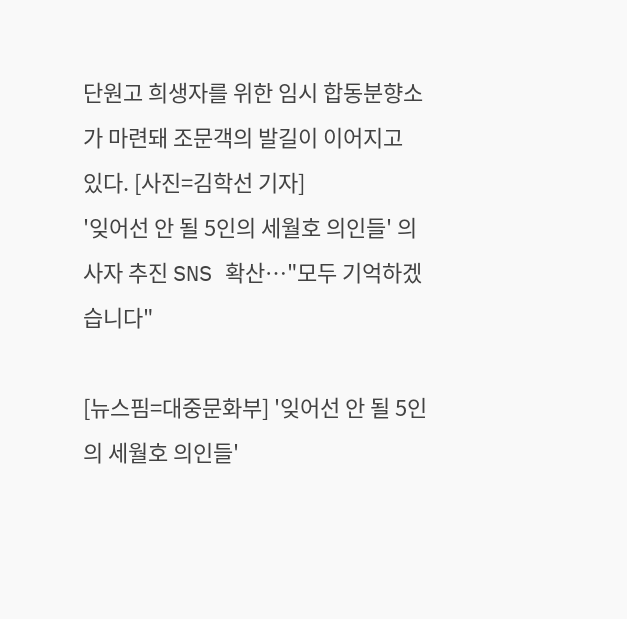단원고 희생자를 위한 임시 합동분향소가 마련돼 조문객의 발길이 이어지고 있다. [사진=김학선 기자]
'잊어선 안 될 5인의 세월호 의인들' 의사자 추진 SNS 확산…"모두 기억하겠습니다"

[뉴스핌=대중문화부] '잊어선 안 될 5인의 세월호 의인들'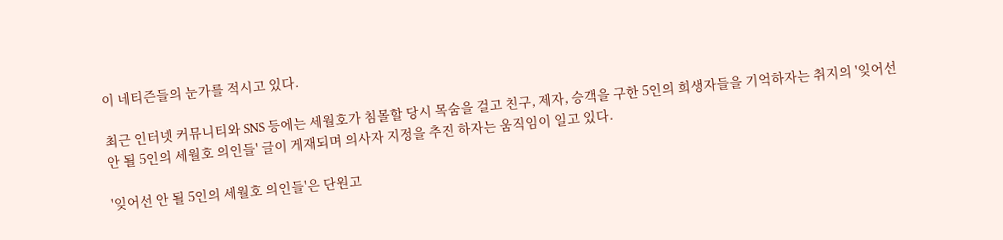이 네티즌들의 눈가를 적시고 있다.

최근 인터넷 커뮤니티와 SNS 등에는 세월호가 침몰할 당시 목숨을 걸고 친구, 제자, 승객을 구한 5인의 희생자들을 기억하자는 취지의 '잊어선 안 될 5인의 세월호 의인들' 글이 게재되며 의사자 지정을 추진 하자는 움직임이 일고 있다.

'잊어선 안 될 5인의 세월호 의인들'은 단원고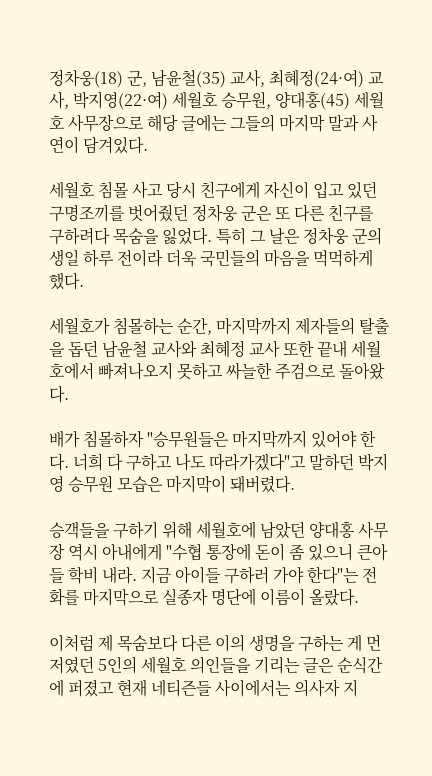정차웅(18) 군, 남윤철(35) 교사, 최혜정(24·여) 교사, 박지영(22·여) 세월호 승무원, 양대홍(45) 세월호 사무장으로 해당 글에는 그들의 마지막 말과 사연이 담겨있다.

세월호 침몰 사고 당시 친구에게 자신이 입고 있던 구명조끼를 벗어줬던 정차웅 군은 또 다른 친구를 구하려다 목숨을 잃었다. 특히 그 날은 정차웅 군의 생일 하루 전이라 더욱 국민들의 마음을 먹먹하게 했다.

세월호가 침몰하는 순간, 마지막까지 제자들의 탈출을 돕던 남윤철 교사와 최혜정 교사 또한 끝내 세월호에서 빠져나오지 못하고 싸늘한 주검으로 돌아왔다.

배가 침몰하자 "승무원들은 마지막까지 있어야 한다. 너희 다 구하고 나도 따라가겠다"고 말하던 박지영 승무원 모습은 마지막이 돼버렸다.

승객들을 구하기 위해 세월호에 남았던 양대홍 사무장 역시 아내에게 "수협 통장에 돈이 좀 있으니 큰아들 학비 내라. 지금 아이들 구하러 가야 한다"는 전화를 마지막으로 실종자 명단에 이름이 올랐다.

이처럼 제 목숨보다 다른 이의 생명을 구하는 게 먼저였던 5인의 세월호 의인들을 기리는 글은 순식간에 퍼졌고 현재 네티즌들 사이에서는 의사자 지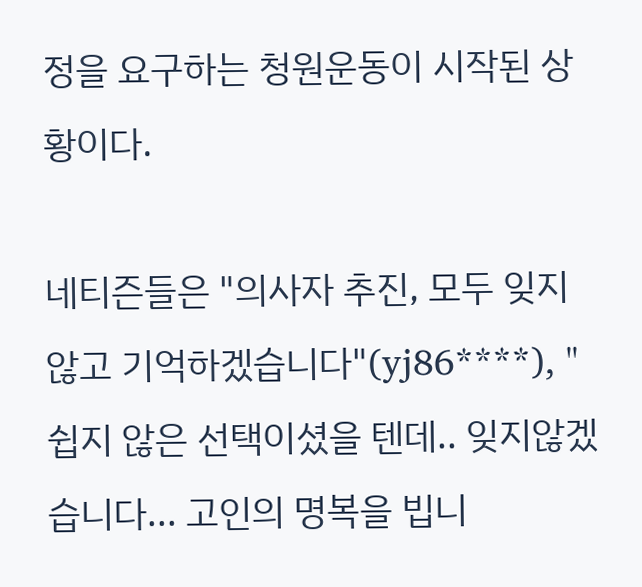정을 요구하는 청원운동이 시작된 상황이다.

네티즌들은 "의사자 추진, 모두 잊지 않고 기억하겠습니다"(yj86****), "쉽지 않은 선택이셨을 텐데.. 잊지않겠습니다... 고인의 명복을 빕니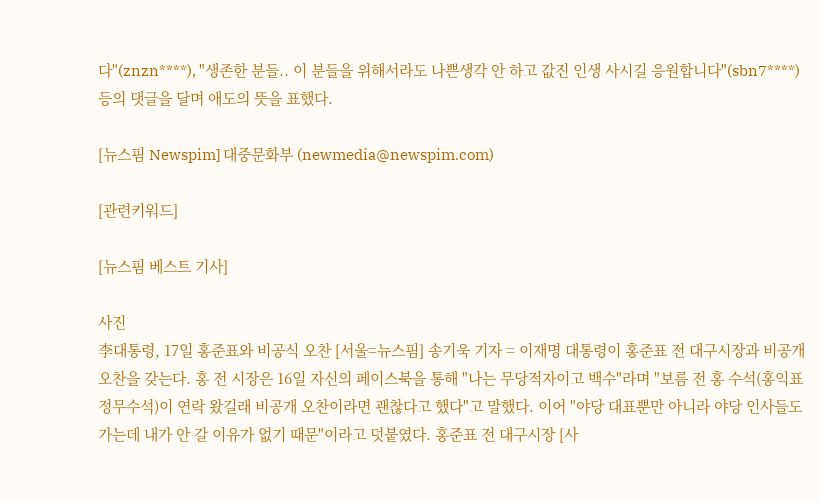다"(znzn****), "생존한 분들.. 이 분들을 위해서라도 나쁜생각 안 하고 값진 인생 사시길 응원합니다"(sbn7****) 등의 댓글을 달며 애도의 뜻을 표했다.

[뉴스핌 Newspim] 대중문화부 (newmedia@newspim.com)

[관련키워드]

[뉴스핌 베스트 기사]

사진
李대통령, 17일 홍준표와 비공식 오찬 [서울=뉴스핌] 송기욱 기자 = 이재명 대통령이 홍준표 전 대구시장과 비공개 오찬을 갖는다. 홍 전 시장은 16일 자신의 페이스북을 통해 "나는 무당적자이고 백수"라며 "보름 전 홍 수석(홍익표 정무수석)이 연락 왔길래 비공개 오찬이라면 괜찮다고 했다"고 말했다. 이어 "야당 대표뿐만 아니라 야당 인사들도 가는데 내가 안 갈 이유가 없기 때문"이라고 덧붙였다. 홍준표 전 대구시장 [사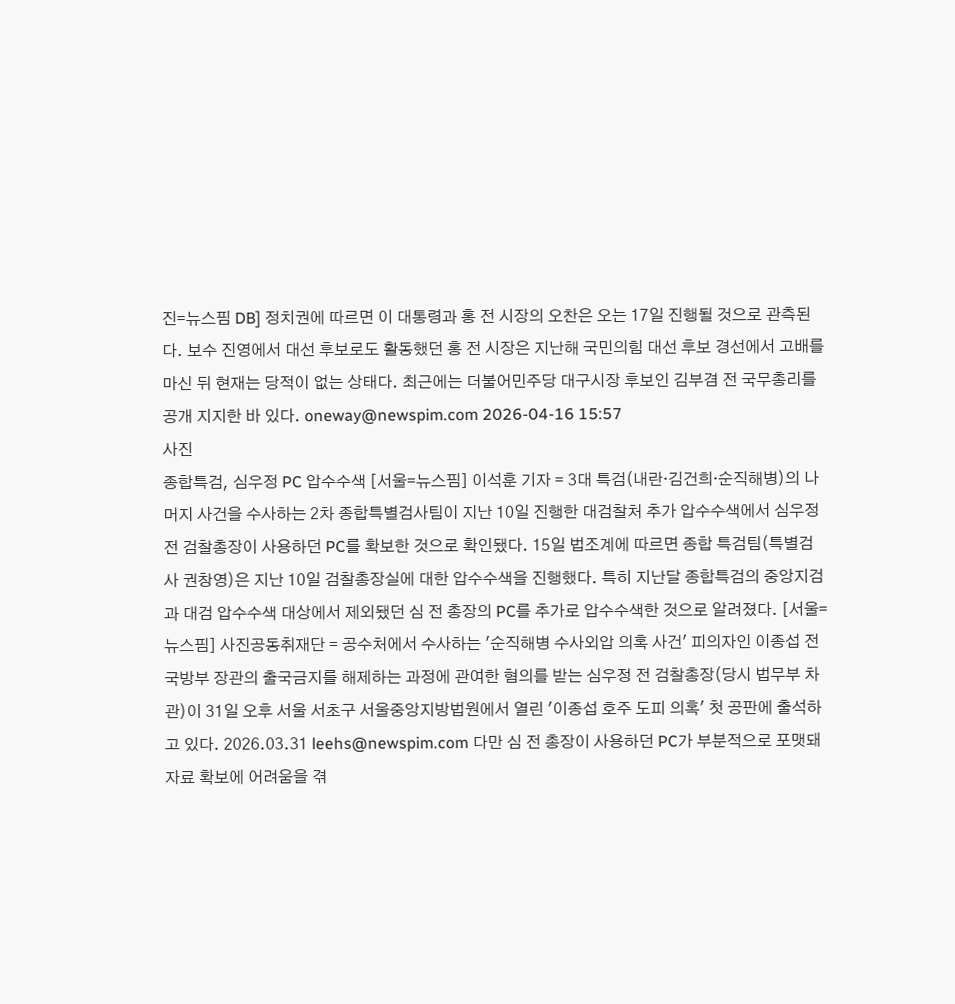진=뉴스핌 DB] 정치권에 따르면 이 대통령과 홍 전 시장의 오찬은 오는 17일 진행될 것으로 관측된다. 보수 진영에서 대선 후보로도 활동했던 홍 전 시장은 지난해 국민의힘 대선 후보 경선에서 고배를 마신 뒤 현재는 당적이 없는 상태다. 최근에는 더불어민주당 대구시장 후보인 김부겸 전 국무총리를 공개 지지한 바 있다. oneway@newspim.com 2026-04-16 15:57
사진
종합특검, 심우정 PC 압수수색 [서울=뉴스핌] 이석훈 기자 = 3대 특검(내란·김건희·순직해병)의 나머지 사건을 수사하는 2차 종합특별검사팀이 지난 10일 진행한 대검찰처 추가 압수수색에서 심우정 전 검찰총장이 사용하던 PC를 확보한 것으로 확인됐다. 15일 법조계에 따르면 종합 특검팀(특별검사 권창영)은 지난 10일 검찰총장실에 대한 압수수색을 진행했다. 특히 지난달 종합특검의 중앙지검과 대검 압수수색 대상에서 제외됐던 심 전 총장의 PC를 추가로 압수수색한 것으로 알려졌다. [서울=뉴스핌] 사진공동취재단 = 공수처에서 수사하는 '순직해병 수사외압 의혹 사건' 피의자인 이종섭 전 국방부 장관의 출국금지를 해제하는 과정에 관여한 혐의를 받는 심우정 전 검찰총장(당시 법무부 차관)이 31일 오후 서울 서초구 서울중앙지방법원에서 열린 '이종섭 호주 도피 의혹' 첫 공판에 출석하고 있다. 2026.03.31 leehs@newspim.com 다만 심 전 총장이 사용하던 PC가 부분적으로 포맷돼 자료 확보에 어려움을 겪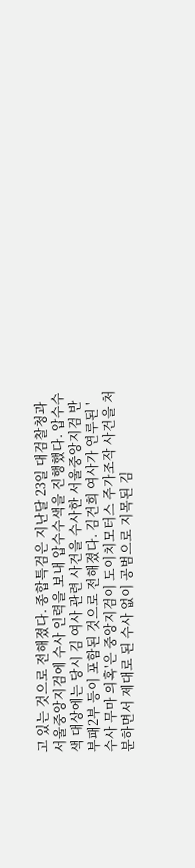고 있는 것으로 전해졌다. 종합특검은 지난달 23일 대검찰청과 서울중앙지검에 수사 인력을 보내 압수수색을 진행했다. 압수수색 대상에는 당시 김 여사 관련 사건을 수사한 서울중앙지검 반부패2부 등이 포함된 것으로 전해졌다. 김건희 여사가 연루된 '수사 무마 의혹'은 중앙지검이 도이치모터스 주가조작 사건을 처분하면서 제대로 된 수사 없이 공범으로 지목된 김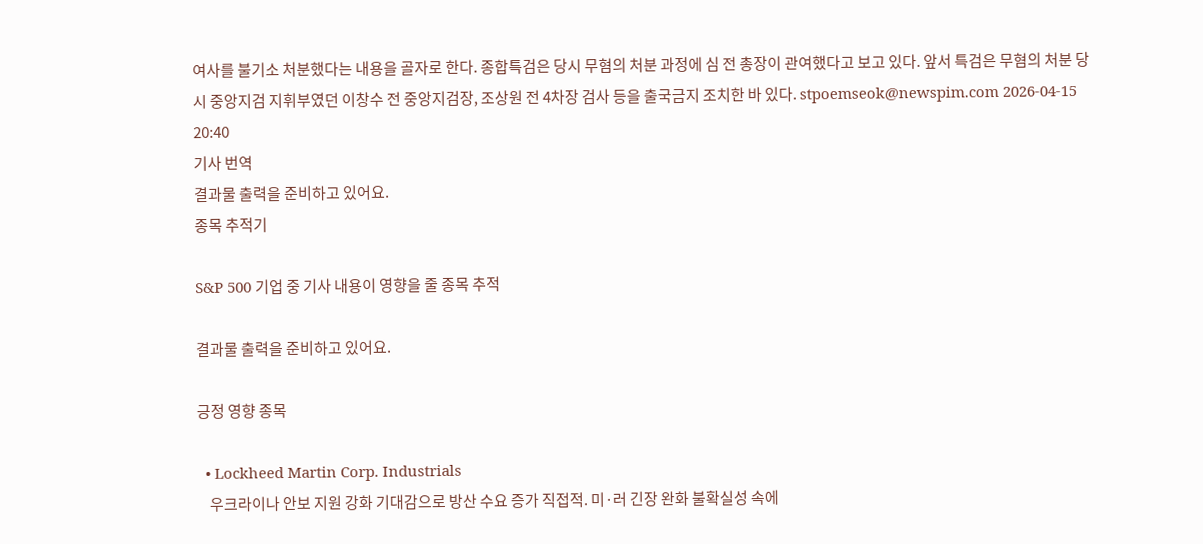여사를 불기소 처분했다는 내용을 골자로 한다. 종합특검은 당시 무혐의 처분 과정에 심 전 총장이 관여했다고 보고 있다. 앞서 특검은 무혐의 처분 당시 중앙지검 지휘부였던 이창수 전 중앙지검장, 조상원 전 4차장 검사 등을 출국금지 조치한 바 있다. stpoemseok@newspim.com 2026-04-15 20:40
기사 번역
결과물 출력을 준비하고 있어요.
종목 추적기

S&P 500 기업 중 기사 내용이 영향을 줄 종목 추적

결과물 출력을 준비하고 있어요.

긍정 영향 종목

  • Lockheed Martin Corp. Industrials
    우크라이나 안보 지원 강화 기대감으로 방산 수요 증가 직접적. 미·러 긴장 완화 불확실성 속에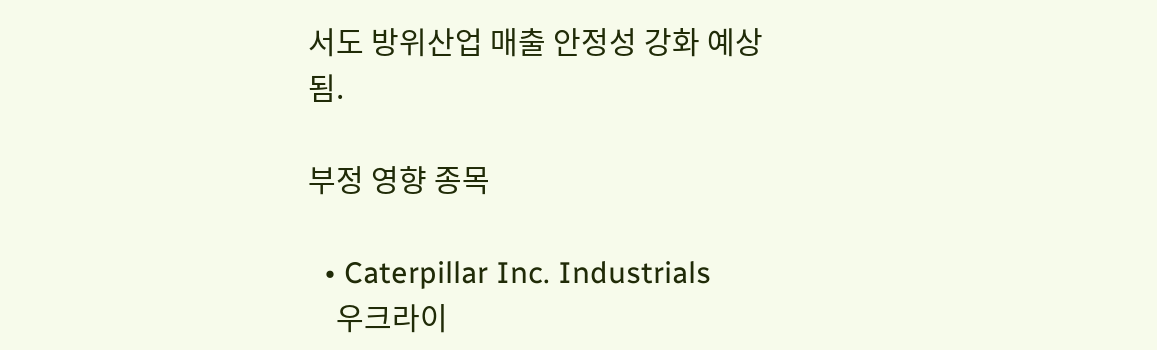서도 방위산업 매출 안정성 강화 예상됨.

부정 영향 종목

  • Caterpillar Inc. Industrials
    우크라이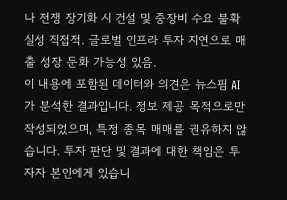나 전쟁 장기화 시 건설 및 중장비 수요 불확실성 직접적. 글로벌 인프라 투자 지연으로 매출 성장 둔화 가능성 있음.
이 내용에 포함된 데이터와 의견은 뉴스핌 AI가 분석한 결과입니다. 정보 제공 목적으로만 작성되었으며, 특정 종목 매매를 권유하지 않습니다. 투자 판단 및 결과에 대한 책임은 투자자 본인에게 있습니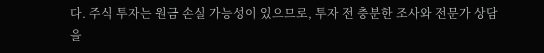다. 주식 투자는 원금 손실 가능성이 있으므로, 투자 전 충분한 조사와 전문가 상담을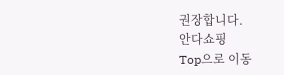권장합니다.
안다쇼핑
Top으로 이동